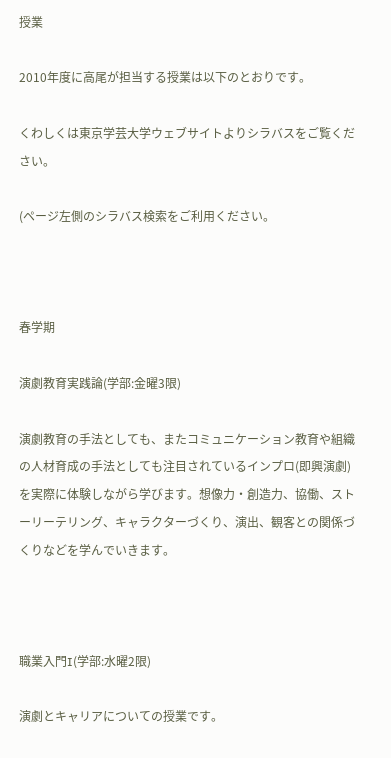授業

2010年度に高尾が担当する授業は以下のとおりです。

くわしくは東京学芸大学ウェブサイトよりシラバスをご覧ください。

(ページ左側のシラバス検索をご利用ください。



春学期

演劇教育実践論(学部:金曜3限)

演劇教育の手法としても、またコミュニケーション教育や組織の人材育成の手法としても注目されているインプロ(即興演劇)を実際に体験しながら学びます。想像力・創造力、協働、ストーリーテリング、キャラクターづくり、演出、観客との関係づくりなどを学んでいきます。



職業入門I(学部:水曜2限)

演劇とキャリアについての授業です。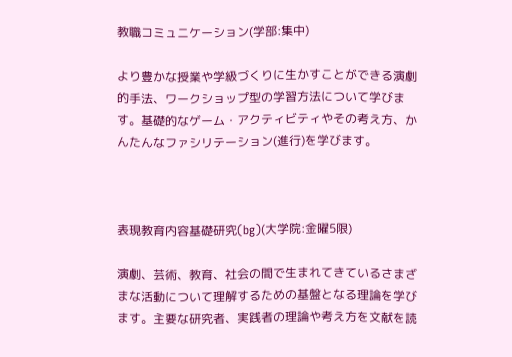教職コミュニケーション(学部:集中)

より豊かな授業や学級づくりに生かすことができる演劇的手法、ワークショップ型の学習方法について学びます。基礎的なゲーム・アクティビティやその考え方、かんたんなファシリテーション(進行)を学びます。



表現教育内容基礎研究(bg)(大学院:金曜5限)

演劇、芸術、教育、社会の間で生まれてきているさまざまな活動について理解するための基盤となる理論を学びます。主要な研究者、実践者の理論や考え方を文献を読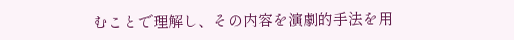むことで理解し、その内容を演劇的手法を用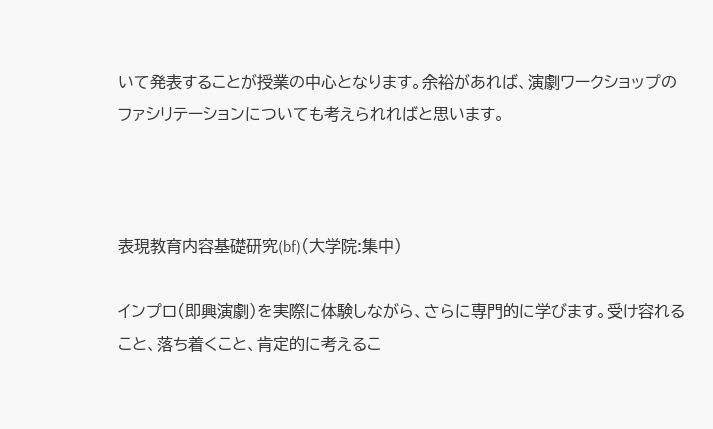いて発表することが授業の中心となります。余裕があれば、演劇ワークショップのファシリテーションについても考えられればと思います。



表現教育内容基礎研究(bf)(大学院:集中)

インプロ(即興演劇)を実際に体験しながら、さらに専門的に学びます。受け容れること、落ち着くこと、肯定的に考えるこ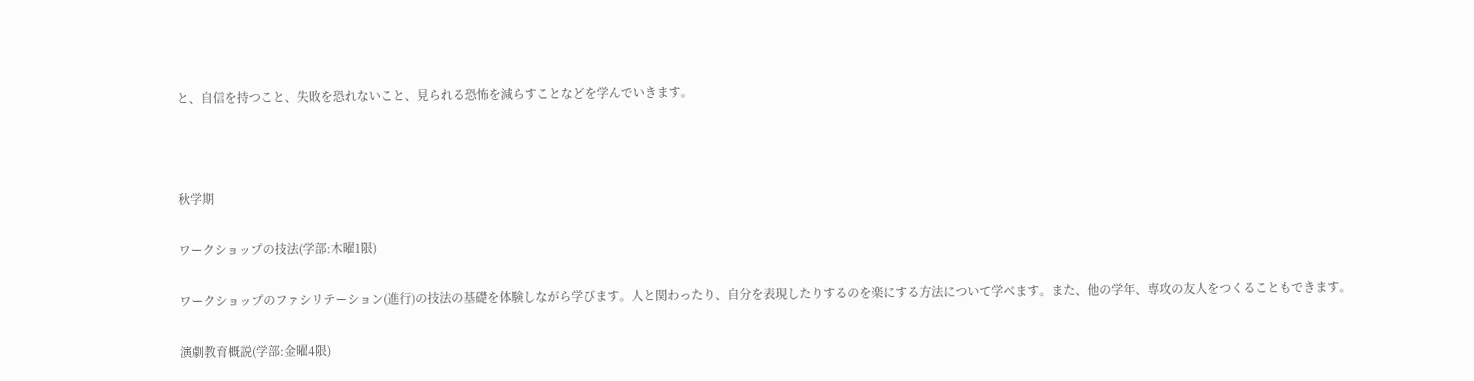と、自信を持つこと、失敗を恐れないこと、見られる恐怖を減らすことなどを学んでいきます。



秋学期

ワークショップの技法(学部:木曜1限)

ワークショップのファシリテーション(進行)の技法の基礎を体験しながら学びます。人と関わったり、自分を表現したりするのを楽にする方法について学べます。また、他の学年、専攻の友人をつくることもできます。

演劇教育概説(学部:金曜4限)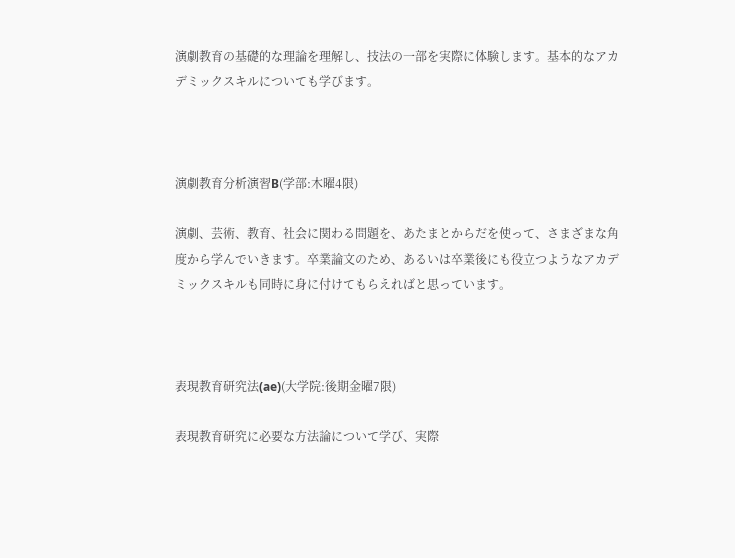演劇教育の基礎的な理論を理解し、技法の一部を実際に体験します。基本的なアカデミックスキルについても学びます。



演劇教育分析演習B(学部:木曜4限)

演劇、芸術、教育、社会に関わる問題を、あたまとからだを使って、さまざまな角度から学んでいきます。卒業論文のため、あるいは卒業後にも役立つようなアカデミックスキルも同時に身に付けてもらえればと思っています。



表現教育研究法(ae)(大学院:後期金曜7限)

表現教育研究に必要な方法論について学び、実際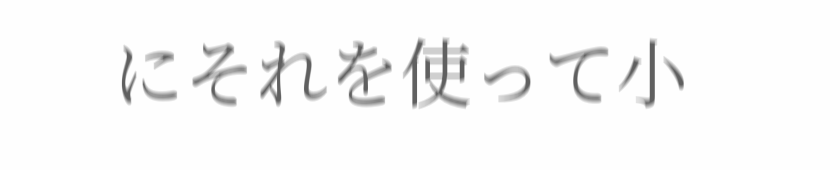にそれを使って小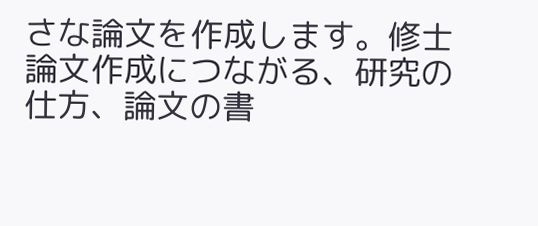さな論文を作成します。修士論文作成につながる、研究の仕方、論文の書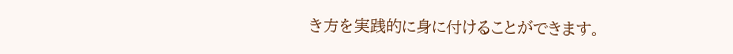き方を実践的に身に付けることができます。